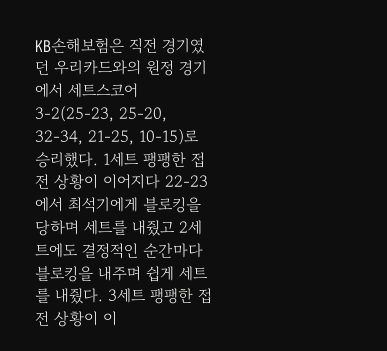KB손해보험은 직전 경기였던 우리카드와의 원정 경기에서 세트스코어 3-2(25-23, 25-20, 32-34, 21-25, 10-15)로 승리했다. 1세트 팽팽한 접전 상황이 이어지다 22-23에서 최석기에게 블로킹을 당하며 세트를 내줬고 2세트에도 결정적인 순간마다 블로킹을 내주며 쉽게 세트를 내줬다. 3세트 팽팽한 접전 상황이 이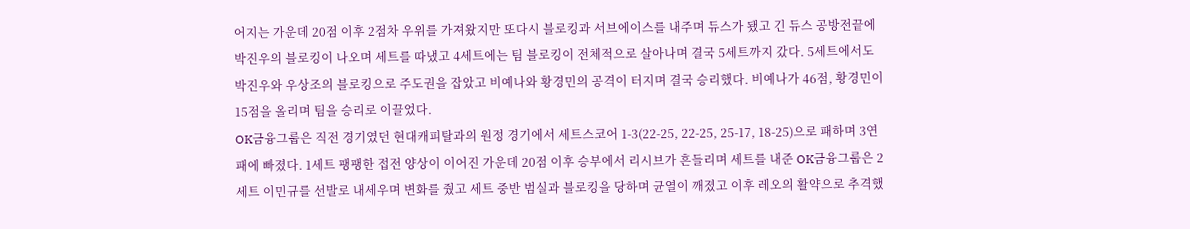어지는 가운데 20점 이후 2점차 우위를 가져왔지만 또다시 블로킹과 서브에이스를 내주며 듀스가 됐고 긴 듀스 공방전끝에 박진우의 블로킹이 나오며 세트를 따냈고 4세트에는 팀 블로킹이 전체적으로 살아나며 결국 5세트까지 갔다. 5세트에서도 박진우와 우상조의 블로킹으로 주도권을 잡았고 비예나와 황경민의 공격이 터지며 결국 승리했다. 비예나가 46점, 황경민이 15점을 올리며 팀을 승리로 이끌었다.
OK금융그룹은 직전 경기였던 현대캐피탈과의 원정 경기에서 세트스코어 1-3(22-25, 22-25, 25-17, 18-25)으로 패하며 3연패에 빠졌다. 1세트 팽팽한 접전 양상이 이어진 가운데 20점 이후 승부에서 리시브가 흔들리며 세트를 내준 OK금융그룹은 2세트 이민규를 선발로 내세우며 변화를 줬고 세트 중반 범실과 블로킹을 당하며 균열이 깨졌고 이후 레오의 활약으로 추격했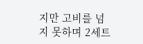지만 고비를 넘지 못하며 2세트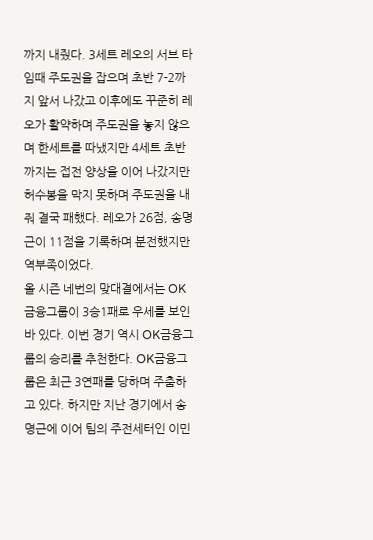까지 내줬다. 3세트 레오의 서브 타임때 주도권을 잡으며 초반 7-2까지 앞서 나갔고 이후에도 꾸준히 레오가 활약하며 주도권을 놓지 않으며 한세트를 따냈지만 4세트 초반까지는 접전 양상을 이어 나갔지만 허수봉을 막지 못하며 주도권을 내줘 결국 패했다. 레오가 26점, 송명근이 11점을 기록하며 분전했지만 역부족이었다.
올 시즌 네번의 맞대결에서는 OK금융그룹이 3승1패로 우세를 보인바 있다. 이번 경기 역시 OK금융그룹의 승리를 추천한다. OK금융그룹은 최근 3연패를 당하며 주춤하고 있다. 하지만 지난 경기에서 송명근에 이어 팀의 주전세터인 이민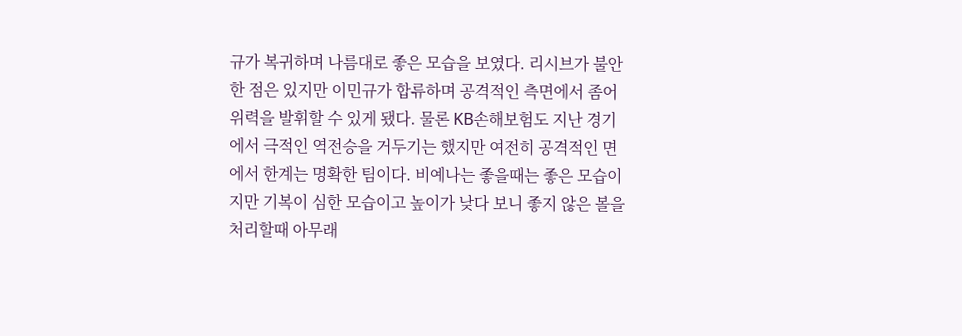규가 복귀하며 나름대로 좋은 모습을 보였다. 리시브가 불안한 점은 있지만 이민규가 합류하며 공격적인 측면에서 좀어 위력을 발휘할 수 있게 됐다. 물론 KB손해보험도 지난 경기에서 극적인 역전승을 거두기는 했지만 여전히 공격적인 면에서 한계는 명확한 팀이다. 비예나는 좋을때는 좋은 모습이지만 기복이 심한 모습이고 높이가 낮다 보니 좋지 않은 볼을 처리할때 아무래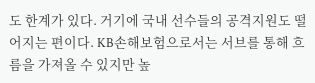도 한계가 있다. 거기에 국내 선수들의 공격지원도 떨어지는 편이다. KB손해보험으로서는 서브를 통해 흐름을 가져올 수 있지만 높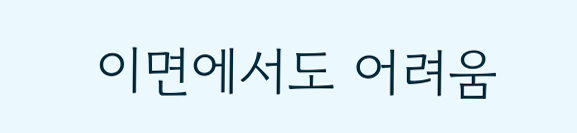이면에서도 어려움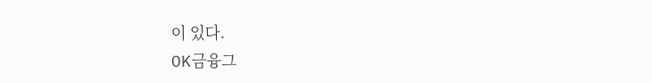이 있다.
OK금융그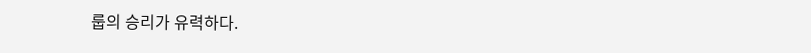룹의 승리가 유력하다.